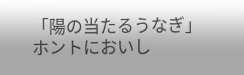「陽の当たるうなぎ」
ホントにおいし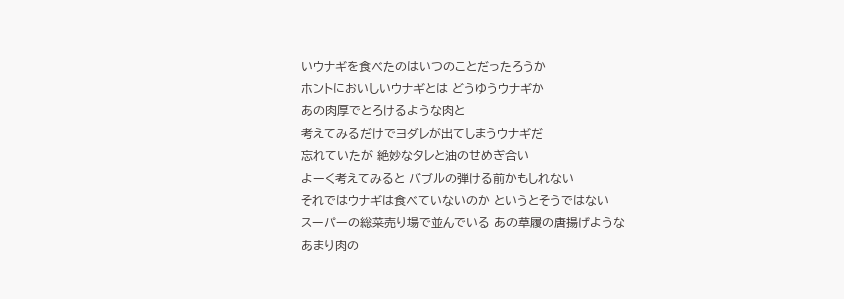いウナギを食べたのはいつのことだったろうか
ホントにおいしいウナギとは どうゆうウナギか
あの肉厚でとろけるような肉と
考えてみるだけでヨダレが出てしまうウナギだ
忘れていたが 絶妙なタレと油のせめぎ合い
よーく考えてみると バブルの弾ける前かもしれない
それではウナギは食べていないのか というとそうではない
スーパーの総菜売り場で並んでいる あの草履の唐揚げような
あまり肉の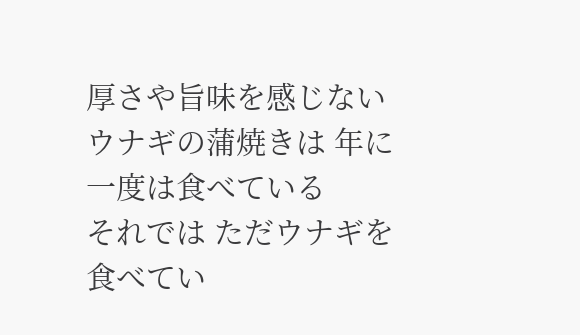厚さや旨味を感じないウナギの蒲焼きは 年に一度は食べている
それでは ただウナギを食べてい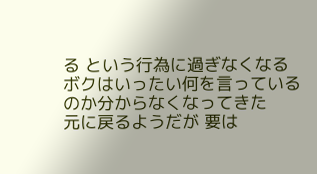る という行為に過ぎなくなる
ボクはいったい何を言っているのか分からなくなってきた
元に戻るようだが 要は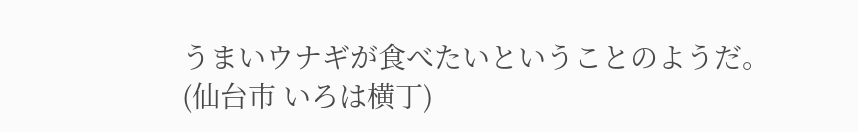うまいウナギが食べたいということのようだ。
(仙台市 いろは横丁)